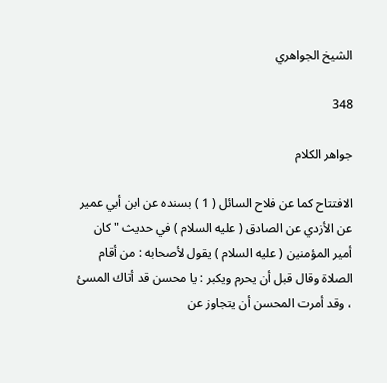الشيخ الجواهري

348

جواهر الكلام

الافتتاح كما عن فلاح السائل ( 1 ) بسنده عن ابن أبي عمير عن الأزدي عن الصادق ( عليه السلام ) في حديث " كان أمير المؤمنين ( عليه السلام ) يقول لأصحابه : من أقام الصلاة وقال قبل أن يحرم ويكبر : يا محسن قد أتاك المسئ ، وقد أمرت المحسن أن يتجاوز عن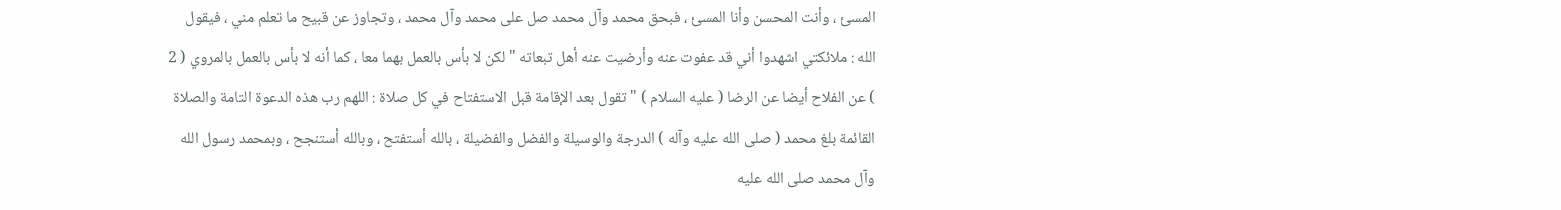المسئ ، وأنت المحسن وأنا المسئ ، فبحق محمد وآل محمد صل على محمد وآل محمد ، وتجاوز عن قبيح ما تعلم مني ، فيقول الله : ملائكتي اشهدوا أني قد عفوت عنه وأرضيت عنه أهل تبعاته " لكن لا بأس بالعمل بهما معا ، كما أنه لا بأس بالعمل بالمروي ( 2 ) عن الفلاح أيضا عن الرضا ( عليه السلام ) " تقول بعد الإقامة قبل الاستفتاح في كل صلاة : اللهم رب هذه الدعوة التامة والصلاة القائمة بلغ محمد ( صلى الله عليه وآله ) الدرجة والوسيلة والفضل والفضيلة ، بالله أستفتح ، وبالله أستنجح ، وبمحمد رسول الله وآل محمد صلى الله عليه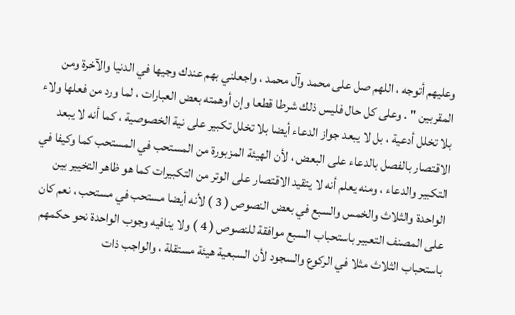وعليهم أتوجه ، اللهم صل على محمد وآل محمد ، واجعلني بهم عندك وجيها في الدنيا والآخرة ومن المقربين " . وعلى كل حال فليس ذلك شرطا قطعا وإن أوهمته بعض العبارات ، لما ورد من فعلها ولاء بلا تخلل أدعية ، بل لا يبعد جواز الدعاء أيضا بلا تخلل تكبير على نية الخصوصية ، كما أنه لا يبعد الاقتصار بالفصل بالدعاء على البعض ، لأن الهيئة المزبورة من المستحب في المستحب كما وكيفا في التكبير والدعاء ، ومنه يعلم أنه لا يتقيد الاقتصار على الوتر من التكبيرات كما هو ظاهر التخيير بين الواحدة والثلاث والخمس والسبع في بعض النصوص ( 3 ) لأنه أيضا مستحب في مستحب ، نعم كان على المصنف التعبير باستحباب السبع موافقة للنصوص ( 4 ) ولا ينافيه وجوب الواحدة نحو حكمهم باستحباب الثلاث مثلا في الركوع والسجود لأن السبعية هيئة مستقلة ، والواجب ذات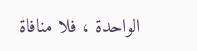الواحدة ، فلا منافاة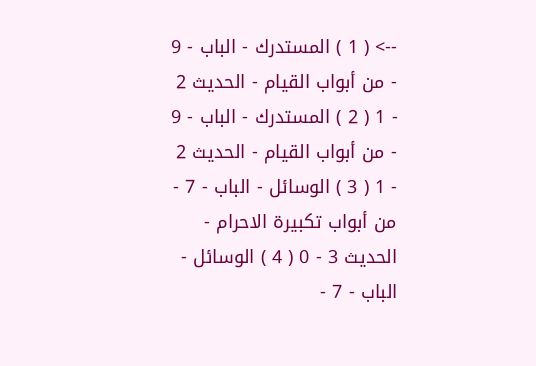--> ( 1 ) المستدرك - الباب - 9 - من أبواب القيام - الحديث 2 - 1 ( 2 ) المستدرك - الباب - 9 - من أبواب القيام - الحديث 2 - 1 ( 3 ) الوسائل - الباب - 7 - من أبواب تكبيرة الاحرام - الحديث 3 - 0 ( 4 ) الوسائل - الباب - 7 -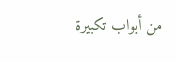من أبواب تكبيرة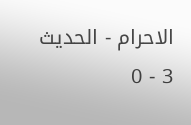الاحرام - الحديث 3 - 0